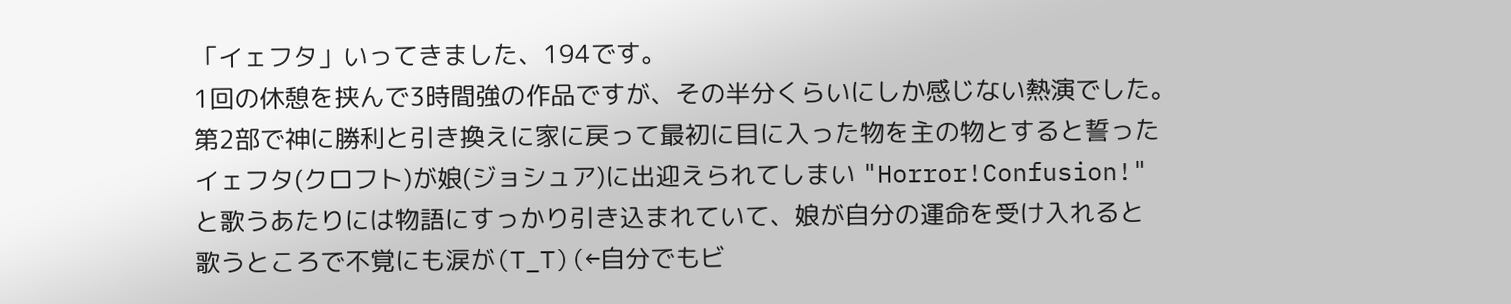「イェフタ」いってきました、194です。
1回の休憩を挟んで3時間強の作品ですが、その半分くらいにしか感じない熱演でした。
第2部で神に勝利と引き換えに家に戻って最初に目に入った物を主の物とすると誓った
イェフタ(クロフト)が娘(ジョシュア)に出迎えられてしまい "Horror!Confusion!"
と歌うあたりには物語にすっかり引き込まれていて、娘が自分の運命を受け入れると
歌うところで不覚にも涙が(T_T)(←自分でもビ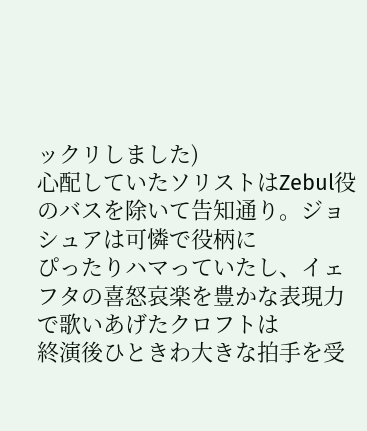ックリしました)
心配していたソリストはZebul役のバスを除いて告知通り。ジョシュアは可憐で役柄に
ぴったりハマっていたし、イェフタの喜怒哀楽を豊かな表現力で歌いあげたクロフトは
終演後ひときわ大きな拍手を受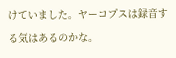けていました。ヤーコプスは録音する気はあるのかな。